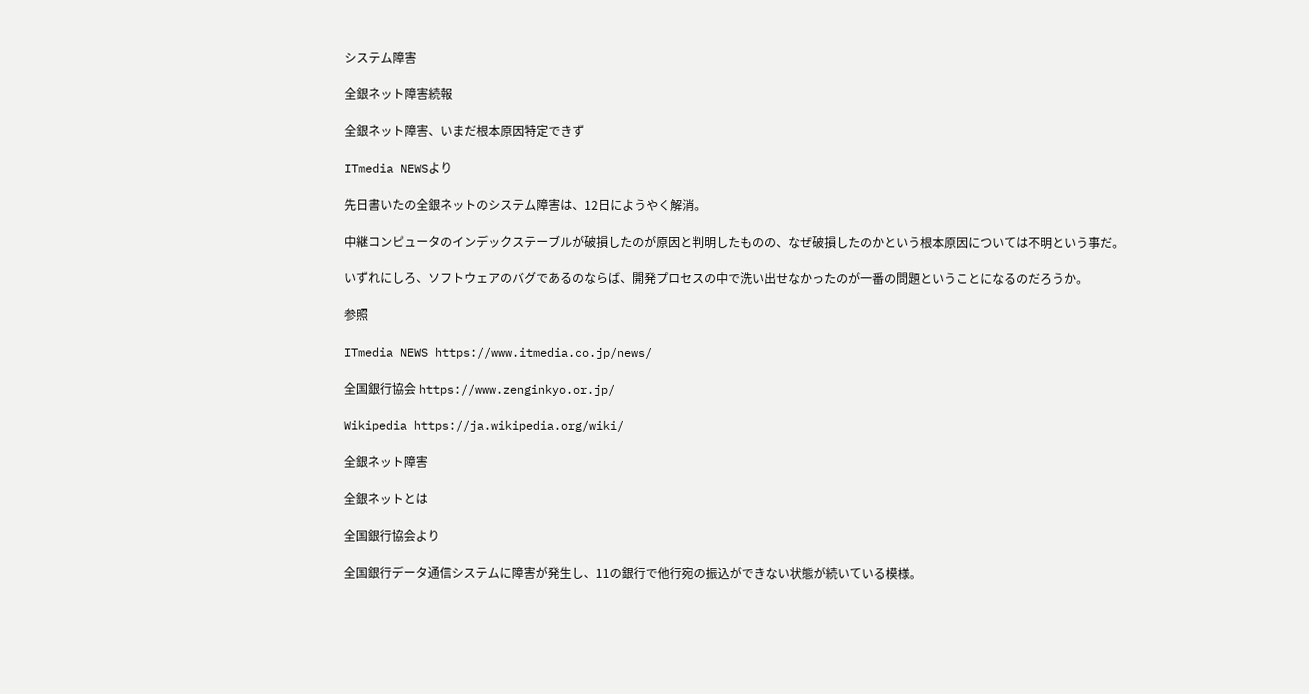システム障害

全銀ネット障害続報

全銀ネット障害、いまだ根本原因特定できず

ITmedia NEWSより

先日書いたの全銀ネットのシステム障害は、12日にようやく解消。

中継コンピュータのインデックステーブルが破損したのが原因と判明したものの、なぜ破損したのかという根本原因については不明という事だ。

いずれにしろ、ソフトウェアのバグであるのならば、開発プロセスの中で洗い出せなかったのが一番の問題ということになるのだろうか。

参照

ITmedia NEWS https://www.itmedia.co.jp/news/

全国銀行協会 https://www.zenginkyo.or.jp/

Wikipedia https://ja.wikipedia.org/wiki/

全銀ネット障害

全銀ネットとは

全国銀行協会より

全国銀行データ通信システムに障害が発生し、11の銀行で他行宛の振込ができない状態が続いている模様。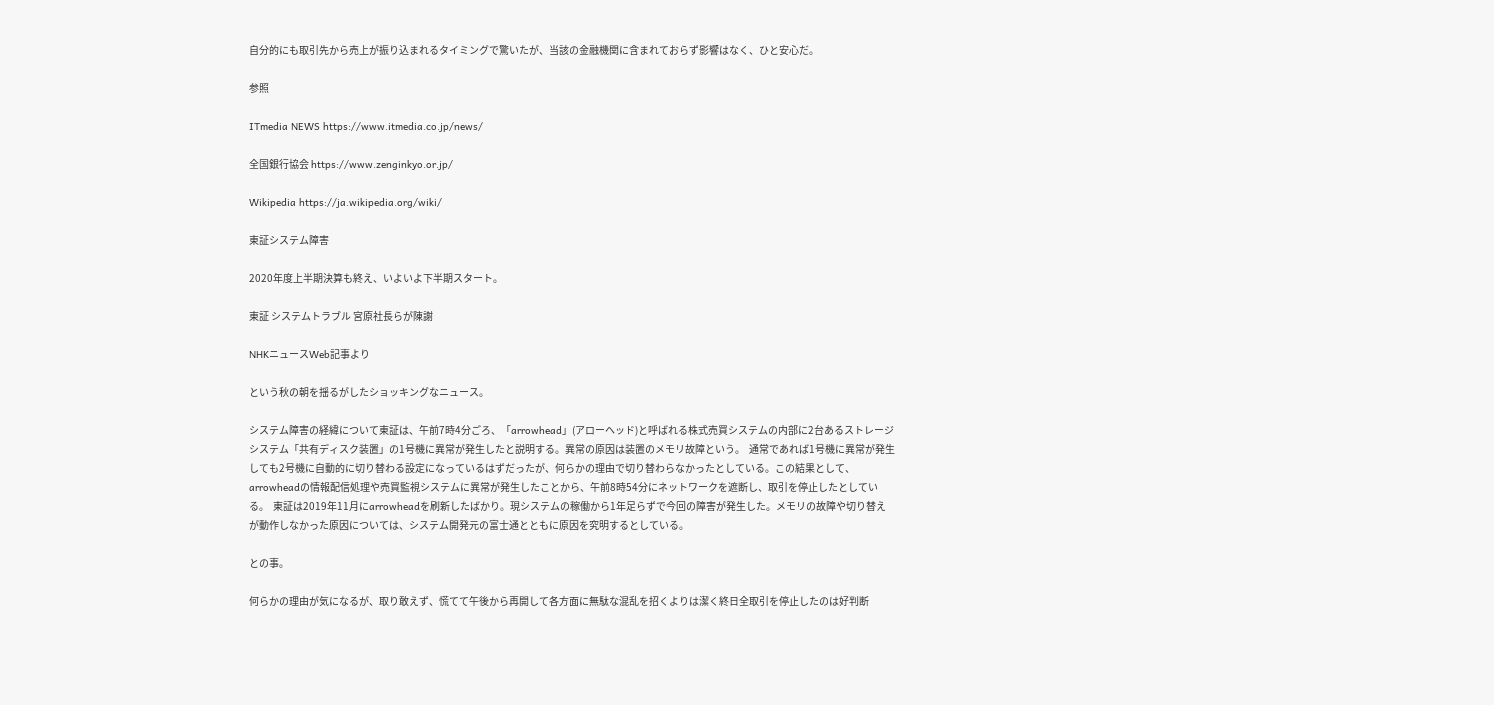自分的にも取引先から売上が振り込まれるタイミングで驚いたが、当該の金融機関に含まれておらず影響はなく、ひと安心だ。

参照

ITmedia NEWS https://www.itmedia.co.jp/news/

全国銀行協会 https://www.zenginkyo.or.jp/

Wikipedia https://ja.wikipedia.org/wiki/

東証システム障害

2020年度上半期決算も終え、いよいよ下半期スタート。

東証 システムトラブル 宮原社長らが陳謝

NHKニュースWeb記事より

という秋の朝を揺るがしたショッキングなニュース。

システム障害の経緯について東証は、午前7時4分ごろ、「arrowhead」(アローヘッド)と呼ばれる株式売買システムの内部に2台あるストレージシステム「共有ディスク装置」の1号機に異常が発生したと説明する。異常の原因は装置のメモリ故障という。  通常であれば1号機に異常が発生しても2号機に自動的に切り替わる設定になっているはずだったが、何らかの理由で切り替わらなかったとしている。この結果として、arrowheadの情報配信処理や売買監視システムに異常が発生したことから、午前8時54分にネットワークを遮断し、取引を停止したとしている。  東証は2019年11月にarrowheadを刷新したばかり。現システムの稼働から1年足らずで今回の障害が発生した。メモリの故障や切り替えが動作しなかった原因については、システム開発元の富士通とともに原因を究明するとしている。

との事。

何らかの理由が気になるが、取り敢えず、慌てて午後から再開して各方面に無駄な混乱を招くよりは潔く終日全取引を停止したのは好判断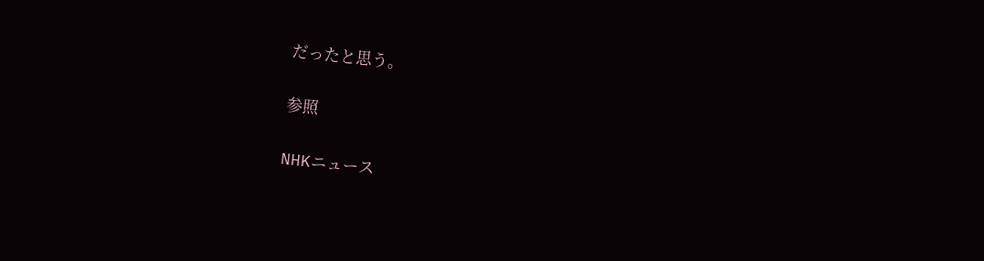だったと思う。

参照

NHKニュース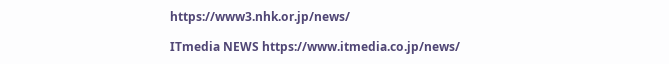https://www3.nhk.or.jp/news/

ITmedia NEWS https://www.itmedia.co.jp/news/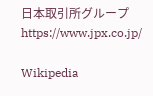日本取引所グループ https://www.jpx.co.jp/

Wikipedia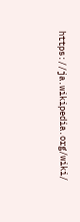https://ja.wikipedia.org/wiki/